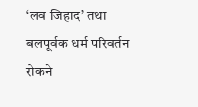‘लव जिहाद’ तथा बलपूर्वक धर्म परिवर्तन रोकने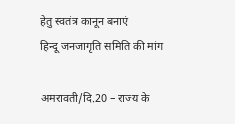हेतु स्वतंत्र कानून बनाएं
हिन्दू जनजागृति समिति की मांग

अमरावती/दि.20 – राज्य के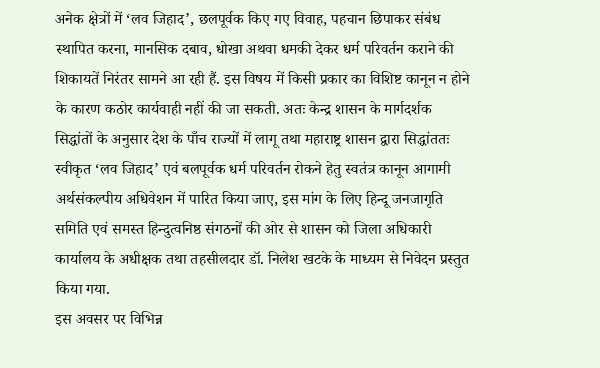अनेक क्षेत्रों में ‘लव जिहाद’, छलपूर्वक किए गए विवाह, पहचान छिपाकर संबंध स्थापित करना, मानसिक दबाव, धोखा अथवा धमकी देकर धर्म परिवर्तन कराने की शिकायतें निरंतर सामने आ रही हैं. इस विषय में किसी प्रकार का विशिष्ट कानून न होने के कारण कठोर कार्यवाही नहीं की जा सकती. अतः केन्द्र शासन के मार्गदर्शक सिद्धांतों के अनुसार देश के पाँच राज्यों में लागू तथा महाराष्ट्र शासन द्वारा सिद्धांततः स्वीकृत ‘लव जिहाद’ एवं बलपूर्वक धर्म परिवर्तन रोकने हेतु स्वतंत्र कानून आगामी अर्थसंकल्पीय अधिवेशन में पारित किया जाए, इस मांग के लिए हिन्दू जनजागृति समिति एवं समस्त हिन्दुत्वनिष्ठ संगठनों की ओर से शासन को जिला अधिकारी कार्यालय के अधीक्षक तथा तहसीलदार डॉ. निलेश खटके के माध्यम से निवेदन प्रस्तुत किया गया.
इस अवसर पर विभिन्न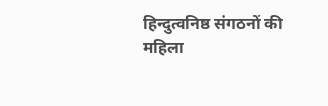हिन्दुत्वनिष्ठ संगठनों की महिला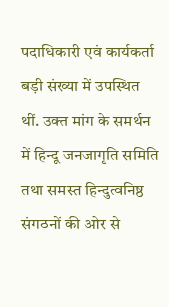पदाधिकारी एवं कार्यकर्ता बड़ी संख्या में उपस्थित थीं. उक्त मांग के समर्थन में हिन्दू जनजागृति समिति तथा समस्त हिन्दुत्वनिष्ठ संगठनों की ओर से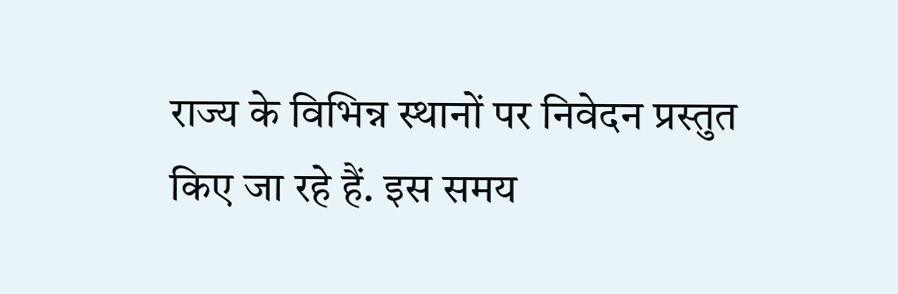राज्य के विभिन्न स्थानों पर निवेदन प्रस्तुत किए जा रहे हैं. इस समय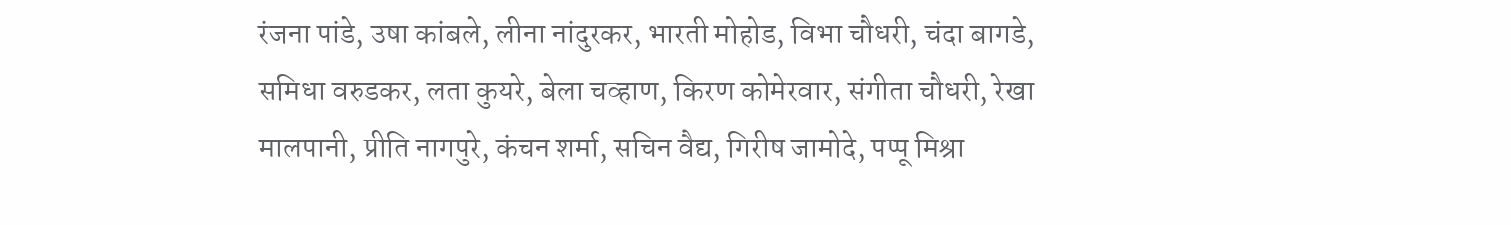रंजना पांडे, उषा कांबले, लीना नांदुरकर, भारती मोहोड, विभा चौधरी, चंदा बागडे, समिधा वरुडकर, लता कुयरे, बेला चव्हाण, किरण कोमेरवार, संगीता चौधरी, रेखा मालपानी, प्रीति नागपुरे, कंचन शर्मा, सचिन वैद्य, गिरीष जामोदे, पप्पू मिश्रा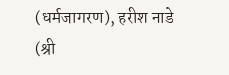(धर्मजागरण), हरीश नाडे (श्री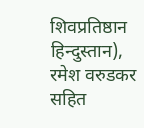शिवप्रतिष्ठान हिन्दुस्तान), रमेश वरुडकर सहित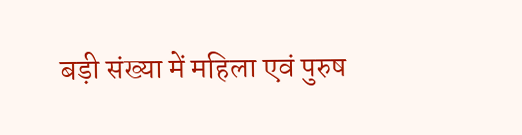बड़ी संख्या में महिला एवं पुरुष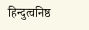हिन्दुत्वनिष्ठ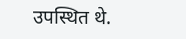उपस्थित थे.